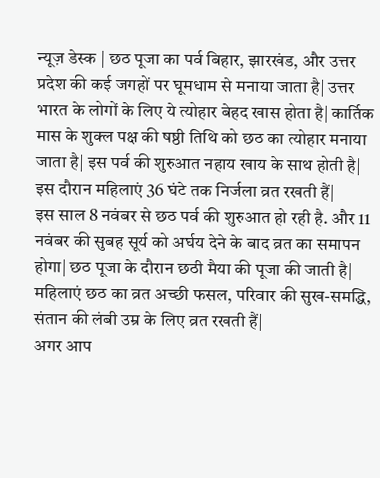न्यूज़ डेस्क | छठ पूजा का पर्व बिहार, झारखंड, और उत्तर प्रदेश की कई जगहों पर घूमधाम से मनाया जाता है| उत्तर भारत के लोगों के लिए ये त्योहार बेहद खास होता है| कार्तिक मास के शुक्ल पक्ष की षष्ठी तिथि को छठ का त्योहार मनाया जाता है| इस पर्व की शुरुआत नहाय खाय के साथ होती है| इस दौरान महिलाएं 36 घंटे तक निर्जला व्रत रखती हैं|
इस साल 8 नवंबर से छठ पर्व की शुरुआत हो रही है. और 11 नवंबर की सुबह सूर्य को अर्घय देने के बाद व्रत का समापन होगा| छठ पूजा के दौरान छठी मैया की पूजा की जाती है| महिलाएं छठ का व्रत अच्छी फसल, परिवार की सुख-समद्धि, संतान की लंबी उम्र के लिए व्रत रखती हैं|
अगर आप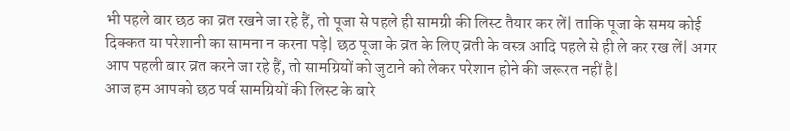भी पहले बार छठ का व्रत रखने जा रहे हैं, तो पूजा से पहले ही सामग्री की लिस्ट तैयार कर लें| ताकि पूजा के समय कोई दिक्कत या परेशानी का सामना न करना पड़े| छठ पूजा के व्रत के लिए व्रती के वस्त्र आदि पहले से ही ले कर रख लें| अगर आप पहली बार व्रत करने जा रहे हैं, तो सामग्रियों को जुटाने को लेकर परेशान होने की जरूरत नहीं है|
आज हम आपको छठ पर्व सामग्रियों की लिस्ट के बारे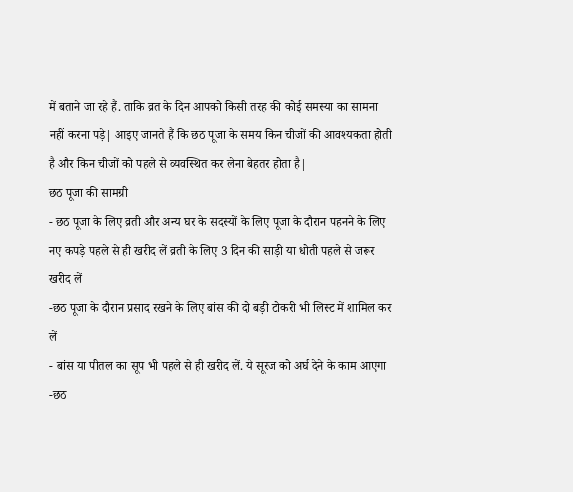में बताने जा रहे हैं. ताकि व्रत के दिन आपको किसी तरह की कोई समस्या का सामना नहीं करना पड़े| आइए जानते हैं कि छठ पूजा के समय किन चीजों की आवश्यकता होती है और किन चीजों को पहले से व्यवस्थित कर लेना बेहतर होता है|
छठ पूजा की सामग्री
- छठ पूजा के लिए व्रती और अन्य घर के सदस्यों के लिए पूजा के दौरान पहनने के लिए नए कपड़े पहले से ही खरीद लें व्रती के लिए 3 दिन की साड़ी या धोती पहले से जरूर खरीद लें
-छठ पूजा के दौरान प्रसाद रखने के लिए बांस की दो बड़ी टोकरी भी लिस्ट में शामिल कर लें
- बांस या पीतल का सूप भी पहले से ही खरीद लें. ये सूरज को अर्घ देने के काम आएगा
-छठ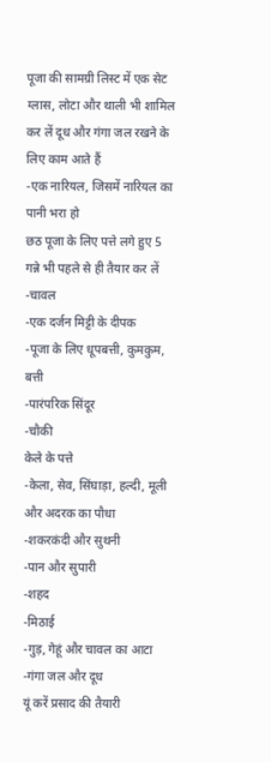पूजा की सामग्री लिस्ट में एक सेट ग्लास, लोटा और थाली भी शामिल कर लें दूध और गंगा जल रखने के लिए काम आते हैं
-एक नारियल, जिसमें नारियल का पानी भरा हो
छठ पूजा के लिए पत्ते लगे हुए 5 गन्ने भी पहले से ही तैयार कर लें
-चावल
-एक दर्जन मिट्टी के दीपक
-पूजा के लिए धूपबत्ती, कुमकुम, बत्ती
-पारंपरिक सिंदूर
-चौकी
केले के पत्ते
-केला, सेव, सिंघाड़ा, हल्दी, मूली और अदरक का पौधा
-शकरकंदी और सुथनी
-पान और सुपारी
-शहद
-मिठाई
-गुड़, गेहूं और चावल का आटा
-गंगा जल और दूध
यूं करें प्रसाद की तैयारी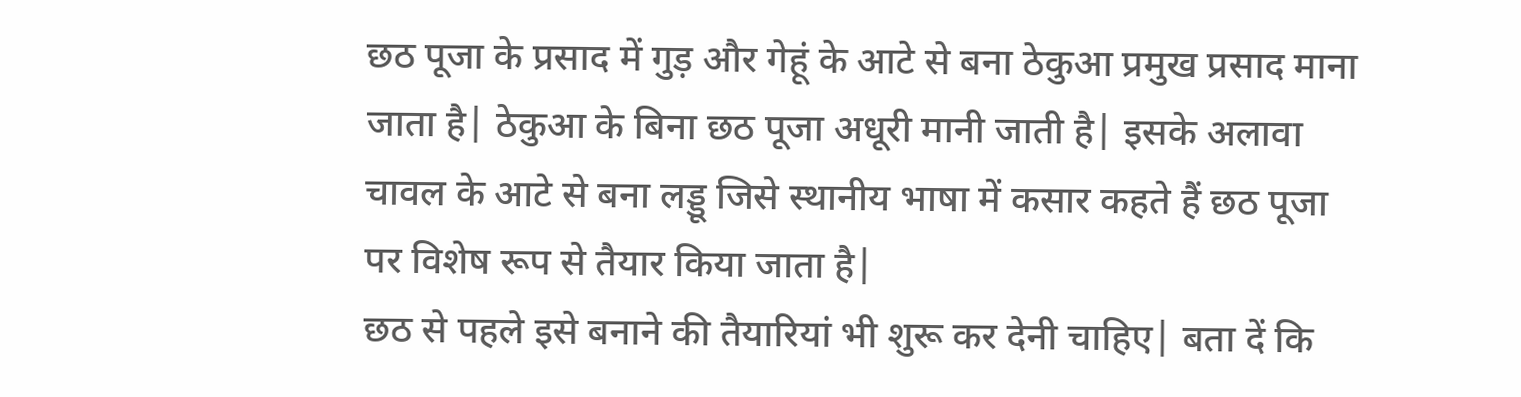छठ पूजा के प्रसाद में गुड़ और गेहूं के आटे से बना ठेकुआ प्रमुख प्रसाद माना जाता है| ठेकुआ के बिना छठ पूजा अधूरी मानी जाती है| इसके अलावा चावल के आटे से बना लड्डू जिसे स्थानीय भाषा में कसार कहते हैं छठ पूजा पर विशेष रूप से तैयार किया जाता है|
छठ से पहले इसे बनाने की तैयारियां भी शुरू कर देनी चाहिए| बता दें कि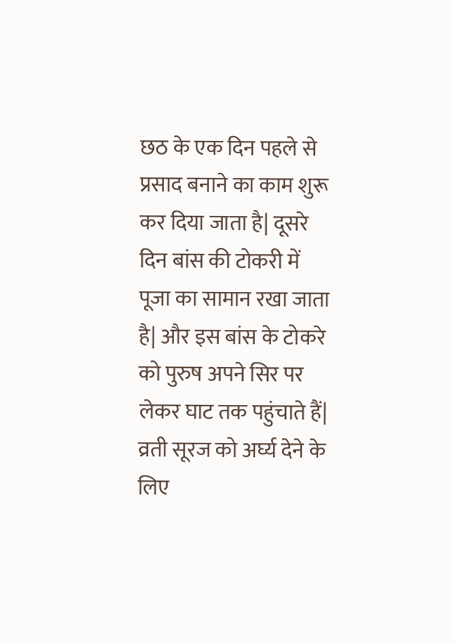छठ के एक दिन पहले से प्रसाद बनाने का काम शुरू कर दिया जाता है| दूसरे दिन बांस की टोकरी में पूजा का सामान रखा जाता है| और इस बांस के टोकरे को पुरुष अपने सिर पर लेकर घाट तक पहुंचाते हैं|
व्रती सूरज को अर्घ्य देने के लिए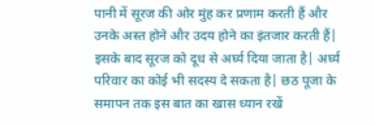पानी में सूरज की ओर मुंह कर प्रणाम करती हैं और उनके अस्त होने और उदय होने का इंतजार करती हैं| इसके बाद सूरज को दूध से अर्घ्य दिया जाता है| अर्घ्य परिवार का कोई भी सदस्य दे सकता है| छठ पूजा के समापन तक इस बात का खास ध्यान रखें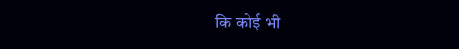कि कोई भी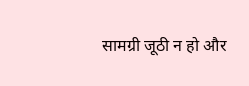सामग्री जूठी न हो और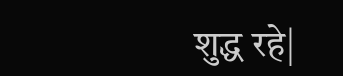शुद्ध रहे|